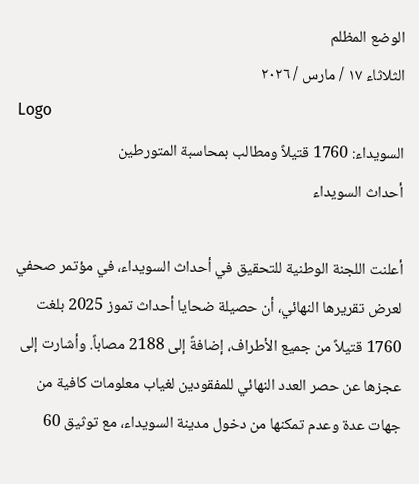الوضع المظلم
الثلاثاء ١٧ / مارس / ٢٠٢٦
Logo
السويداء: 1760 قتيلاً ومطالب بمحاسبة المتورطين
أحداث السويداء

أعلنت اللجنة الوطنية للتحقيق في أحداث السويداء، في مؤتمر صحفي لعرض تقريرها النهائي، أن حصيلة ضحايا أحداث تموز 2025 بلغت 1760 قتيلاً من جميع الأطراف، إضافةً إلى 2188 مصاباً. وأشارت إلى عجزها عن حصر العدد النهائي للمفقودين لغياب معلومات كافية من جهات عدة وعدم تمكنها من دخول مدينة السويداء، مع توثيق 60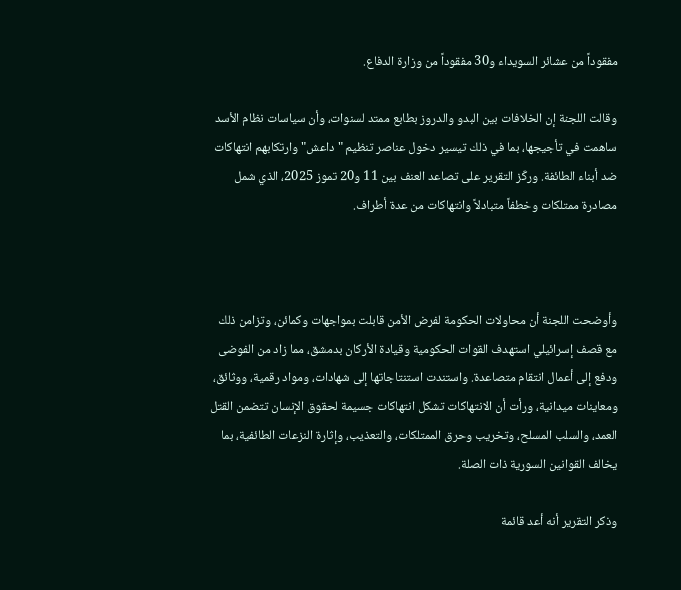مفقوداً من عشائر السويداء و30 مفقوداً من وزارة الدفاع.

وقالت اللجنة إن الخلافات بين البدو والدروز بطابع ممتد لسنوات، وأن سياسات نظام الأسد ساهمت في تأجيجها، بما في ذلك تيسير دخول عناصر تنظيم "داعش" وارتكابهم انتهاكات ضد أبناء الطائفة. وركّز التقرير على تصاعد العنف بين 11 و20 تموز 2025، الذي شمل مصادرة ممتلكات وخطفاً متبادلاً وانتهاكات من عدة أطراف.



وأوضحت اللجنة أن محاولات الحكومة لفرض الأمن قابلت بمواجهات وكمائن، وتزامن ذلك مع قصف إسرائيلي استهدف القوات الحكومية وقيادة الأركان بدمشق، مما زاد من الفوضى ودفع إلى أعمال انتقام متصاعدة. واستندت استنتاجاتها إلى شهادات، ومواد رقمية، ووثائق، ومعاينات ميدانية، ورأت أن الانتهاكات تشكل انتهاكات جسيمة لحقوق الإنسان تتضمن القتل العمد، والسلب المسلح، وتخريب وحرق الممتلكات، والتعذيب، وإثارة النزعات الطائفية، بما يخالف القوانين السورية ذات الصلة.

وذكر التقرير أنه أعد قائمة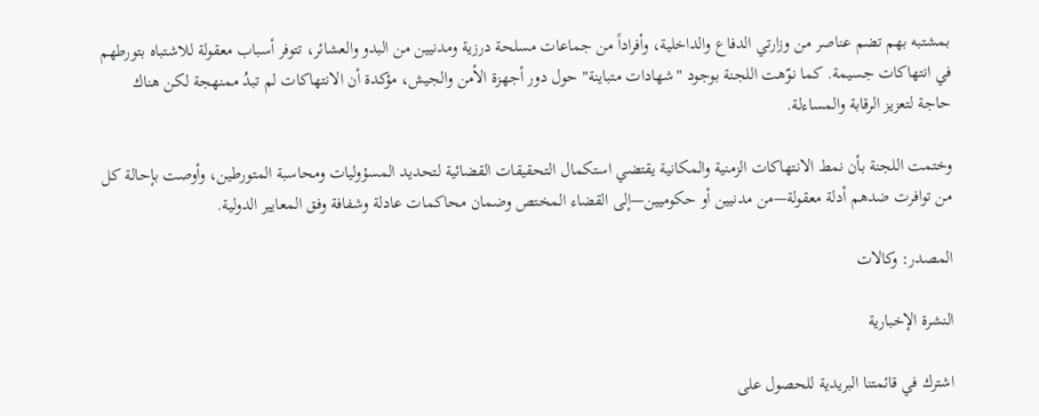بمشتبه بهم تضم عناصر من وزارتي الدفاع والداخلية، وأفراداً من جماعات مسلحة درزية ومدنيين من البدو والعشائر، تتوفر أسباب معقولة للاشتباه بتورطهم في انتهاكات جسيمة. كما نوّهت اللجنة بوجود "شهادات متباينة" حول دور أجهزة الأمن والجيش، مؤكدة أن الانتهاكات لم تبدُ ممنهجة لكن هناك حاجة لتعزيز الرقابة والمساءلة.

وختمت اللجنة بأن نمط الانتهاكات الزمنية والمكانية يقتضي استكمال التحقيقات القضائية لتحديد المسؤوليات ومحاسبة المتورطين، وأوصت بإحالة كل من توافرت ضدهم أدلة معقولة—من مدنيين أو حكوميين—إلى القضاء المختص وضمان محاكمات عادلة وشفافة وفق المعايير الدولية.

المصدر: وكالات

النشرة الإخبارية

اشترك في قائمتنا البريدية للحصول على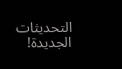التحديثات الجديدة!